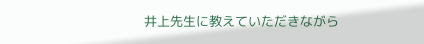井上先生に教えていただきながら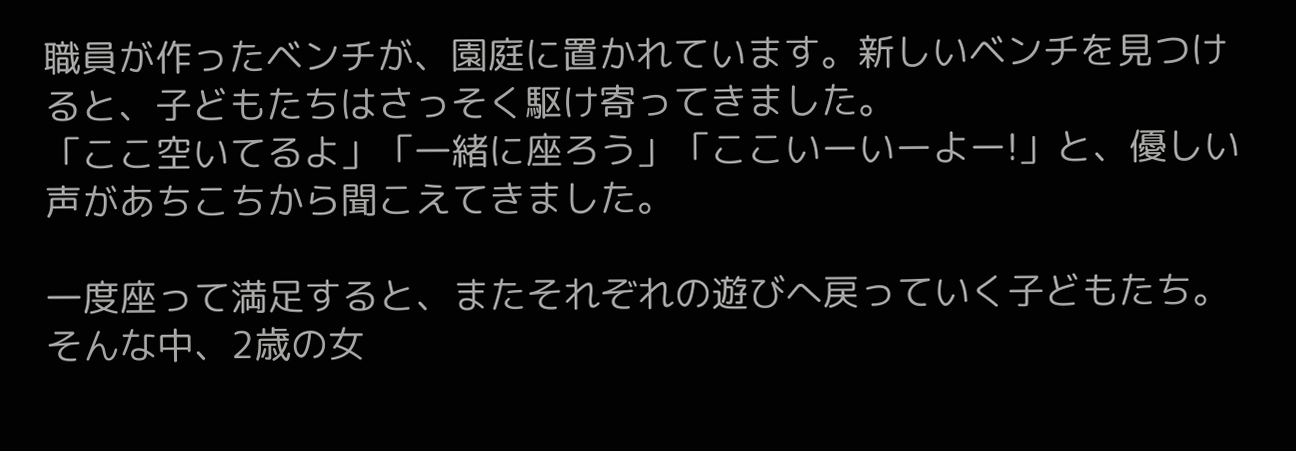職員が作ったベンチが、園庭に置かれています。新しいベンチを見つけると、子どもたちはさっそく駆け寄ってきました。
「ここ空いてるよ」「一緒に座ろう」「ここいーいーよー!」と、優しい声があちこちから聞こえてきました。

一度座って満足すると、またそれぞれの遊びへ戻っていく子どもたち。
そんな中、2歳の女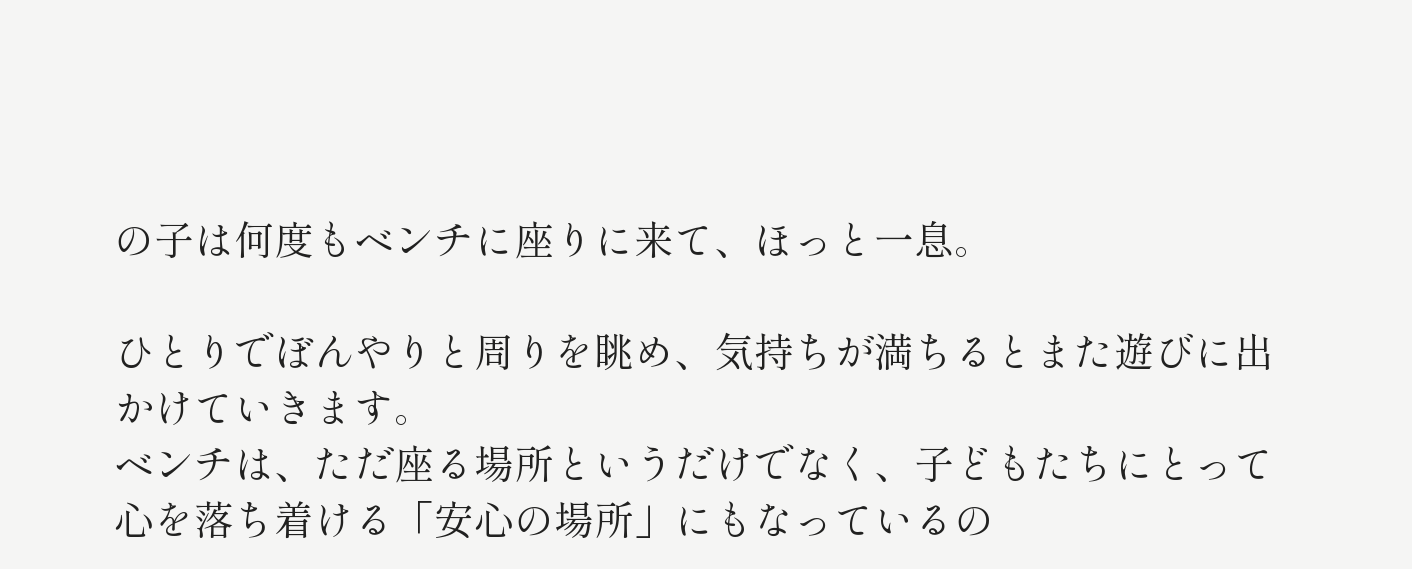の子は何度もベンチに座りに来て、ほっと一息。

ひとりでぼんやりと周りを眺め、気持ちが満ちるとまた遊びに出かけていきます。
ベンチは、ただ座る場所というだけでなく、子どもたちにとって心を落ち着ける「安心の場所」にもなっているの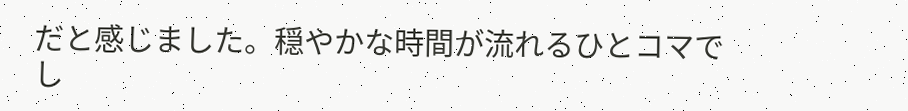だと感じました。穏やかな時間が流れるひとコマでし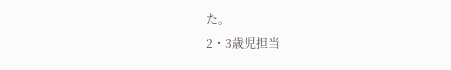た。
2・3歳児担当